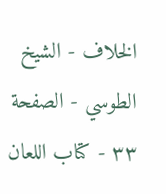الخلاف - الشيخ الطوسي - الصفحة ٣٣ - كتاب اللعان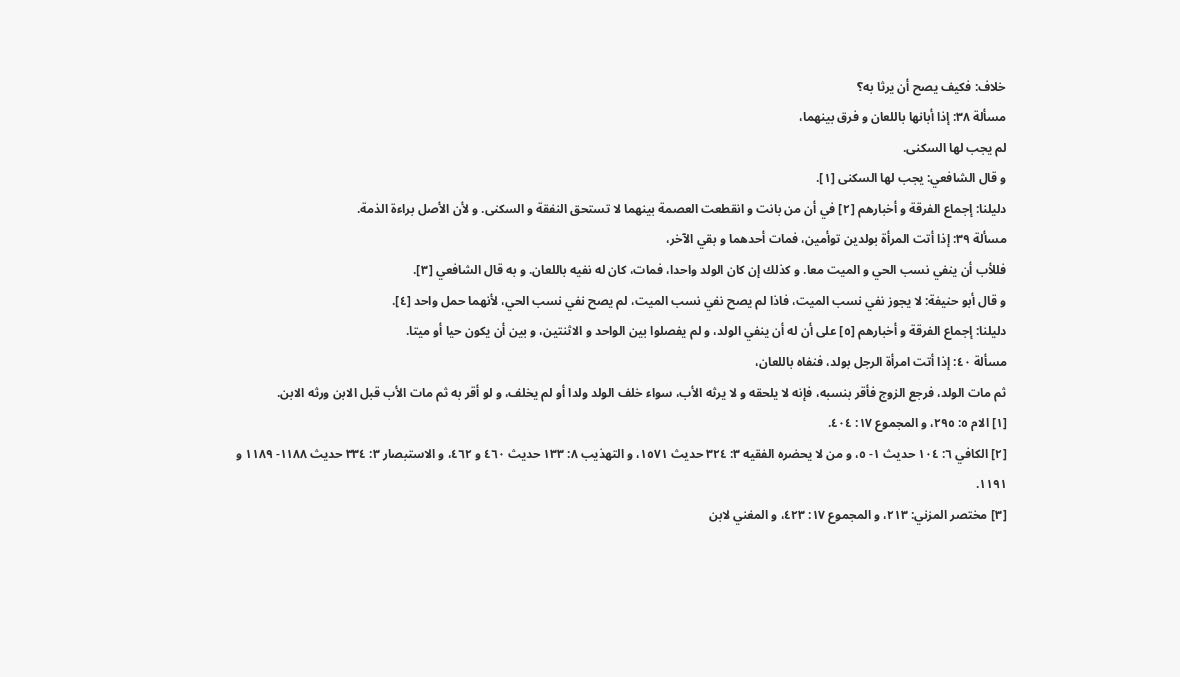خلاف: فكيف يصح أن يرثا به؟
مسألة ٣٨: إذا أبانها باللعان و فرق بينهما،
لم يجب لها السكنى.
و قال الشافعي: يجب لها السكنى [١].
دليلنا: إجماع الفرقة و أخبارهم [٢] في أن من بانت و انقطعت العصمة بينهما لا تستحق النفقة و السكنى. و لأن الأصل براءة الذمة.
مسألة ٣٩: إذا أتت المرأة بولدين توأمين، فمات أحدهما و بقي الآخر،
فللأب أن ينفي نسب الحي و الميت معا. و كذلك إن كان الولد واحدا، فمات، كان له نفيه باللعان. و به قال الشافعي [٣].
و قال أبو حنيفة: لا يجوز نفي نسب الميت، فاذا لم يصح نفي نسب الميت، لم يصح نفي نسب الحي، لأنهما حمل واحد [٤].
دليلنا: إجماع الفرقة و أخبارهم [٥] على أن له أن ينفي الولد، و لم يفصلوا بين الواحد و الاثنتين، و بين أن يكون حيا أو ميتا.
مسألة ٤٠: إذا أتت امرأة الرجل بولد، فنفاه باللعان،
ثم مات الولد، فرجع الزوج فأقر بنسبه، فإنه لا يلحقه و لا يرثه الأب، سواء خلف الولد ولدا أو لم يخلف، و لو أقر به ثم مات الأب قبل الابن ورثه الابن.
[١] الام ٥: ٢٩٥، و المجموع ١٧: ٤٠٤.
[٢] الكافي ٦: ١٠٤ حديث ١- ٥، و من لا يحضره الفقيه ٣: ٣٢٤ حديث ١٥٧١، و التهذيب ٨: ١٣٣ حديث ٤٦٠ و ٤٦٢، و الاستبصار ٣: ٣٣٤ حديث ١١٨٨- ١١٨٩ و ١١٩١.
[٣] مختصر المزني: ٢١٣، و المجموع ١٧: ٤٢٣، و المغني لابن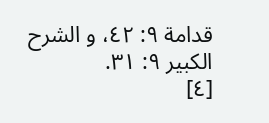قدامة ٩: ٤٢، و الشرح الكبير ٩: ٣١.
[٤]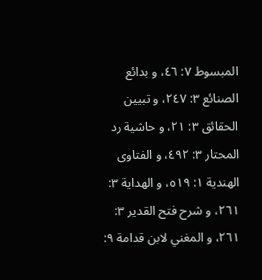المبسوط ٧: ٤٦، و بدائع الصنائع ٣: ٢٤٧، و تبيين الحقائق ٣: ٢١، و حاشية رد المحتار ٣: ٤٩٢، و الفتاوى الهندية ١: ٥١٩، و الهداية ٣: ٢٦١، و شرح فتح القدير ٣: ٢٦١، و المغني لابن قدامة ٩: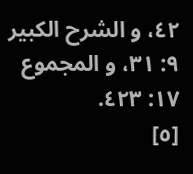٤٢، و الشرح الكبير ٩: ٣١، و المجموع ١٧: ٤٢٣.
[٥]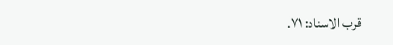قرب الاسناد: ٧١.